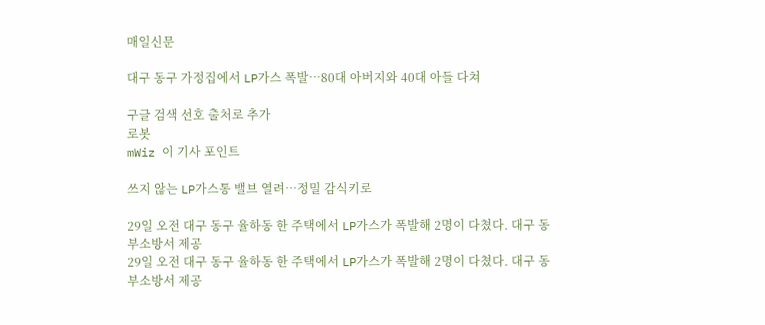매일신문

대구 동구 가정집에서 LP가스 폭발…80대 아버지와 40대 아들 다쳐

구글 검색 선호 출처로 추가
로봇
mWiz 이 기사 포인트

쓰지 않는 LP가스통 밸브 열려…정밀 감식키로

29일 오전 대구 동구 율하동 한 주택에서 LP가스가 폭발해 2명이 다쳤다. 대구 동부소방서 제공
29일 오전 대구 동구 율하동 한 주택에서 LP가스가 폭발해 2명이 다쳤다. 대구 동부소방서 제공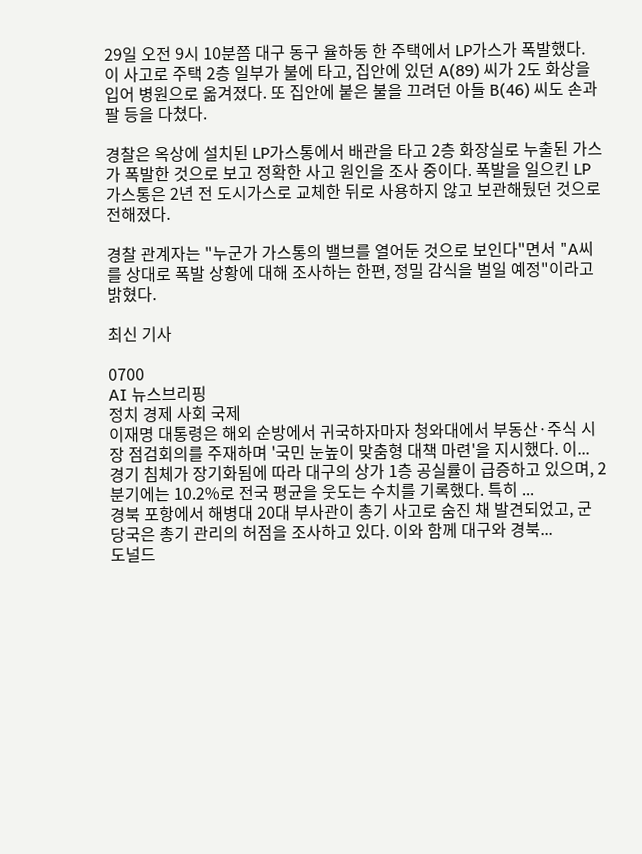29일 오전 9시 10분쯤 대구 동구 율하동 한 주택에서 LP가스가 폭발했다. 이 사고로 주택 2층 일부가 불에 타고, 집안에 있던 A(89) 씨가 2도 화상을 입어 병원으로 옮겨졌다. 또 집안에 붙은 불을 끄려던 아들 B(46) 씨도 손과 팔 등을 다쳤다.

경찰은 옥상에 설치된 LP가스통에서 배관을 타고 2층 화장실로 누출된 가스가 폭발한 것으로 보고 정확한 사고 원인을 조사 중이다. 폭발을 일으킨 LP가스통은 2년 전 도시가스로 교체한 뒤로 사용하지 않고 보관해뒀던 것으로 전해졌다.

경찰 관계자는 "누군가 가스통의 밸브를 열어둔 것으로 보인다"면서 "A씨를 상대로 폭발 상황에 대해 조사하는 한편, 정밀 감식을 벌일 예정"이라고 밝혔다.

최신 기사

0700
AI 뉴스브리핑
정치 경제 사회 국제
이재명 대통령은 해외 순방에서 귀국하자마자 청와대에서 부동산·주식 시장 점검회의를 주재하며 '국민 눈높이 맞춤형 대책 마련'을 지시했다. 이...
경기 침체가 장기화됨에 따라 대구의 상가 1층 공실률이 급증하고 있으며, 2분기에는 10.2%로 전국 평균을 웃도는 수치를 기록했다. 특히 ...
경북 포항에서 해병대 20대 부사관이 총기 사고로 숨진 채 발견되었고, 군 당국은 총기 관리의 허점을 조사하고 있다. 이와 함께 대구와 경북...
도널드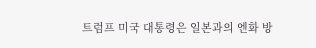트럼프 미국 대통령은 일본과의 엔화 방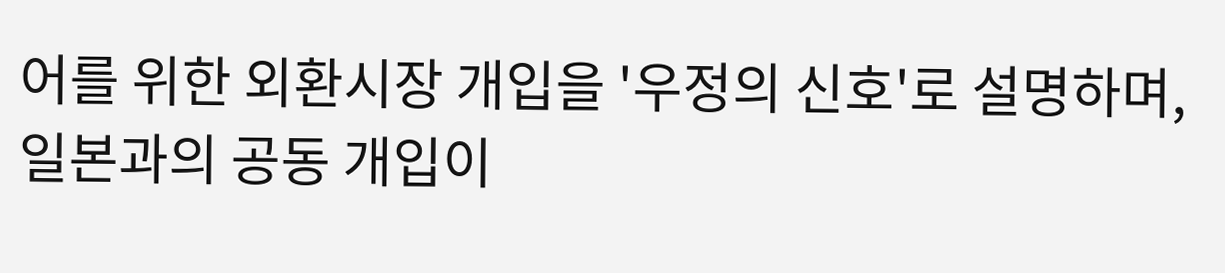어를 위한 외환시장 개입을 '우정의 신호'로 설명하며, 일본과의 공동 개입이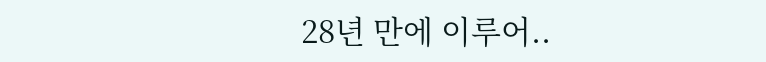28년 만에 이루어..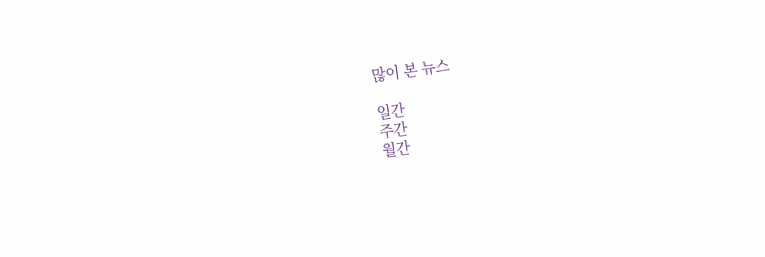많이 본 뉴스

일간
주간
월간